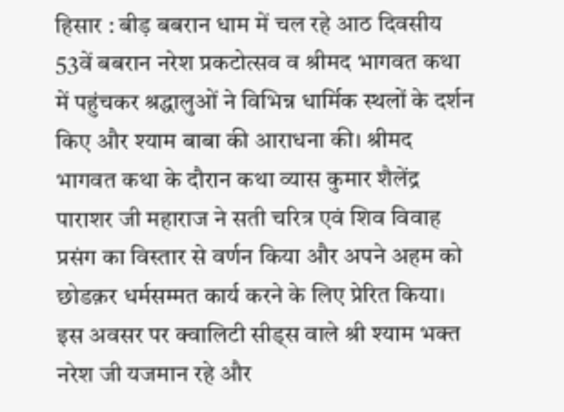हिसार : बीड़ बबरान धाम में चल रहे आठ दिवसीय 53वें बबरान नरेश प्रकटोत्सव व श्रीमद भागवत कथा में पहुंचकर श्रद्धालुओं ने विभिन्न धार्मिक स्थलों के दर्शन किए और श्याम बाबा की आराधना की। श्रीमद भागवत कथा के दौरान कथा व्यास कुमार शैलेंद्र पाराशर जी महाराज ने सती चरित्र एवं शिव विवाह प्रसंग का विस्तार से वर्णन किया और अपने अहम को छोडक़र धर्मसम्मत कार्य करने के लिए प्रेरित किया। इस अवसर पर क्वालिटी सीड्स वाले श्री श्याम भक्त नरेश जी यजमान रहे और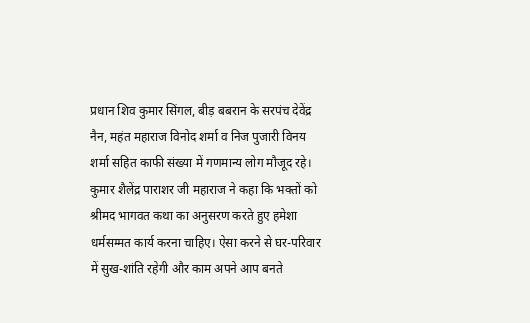प्रधान शिव कुमार सिंगल, बीड़ बबरान के सरपंच देवेंद्र नैन, महंत महाराज विनोद शर्मा व निज पुजारी विनय शर्मा सहित काफी संख्या में गणमान्य लोग मौजूद रहे।
कुमार शैलेंद्र पाराशर जी महाराज ने कहा कि भक्तों को श्रीमद भागवत कथा का अनुसरण करते हुए हमेशा धर्मसम्मत कार्य करना चाहिए। ऐसा करने से घर-परिवार में सुख-शांति रहेगी और काम अपने आप बनते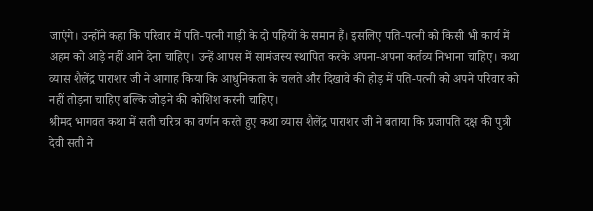जाएंगे। उन्होंने कहा कि परिवार में पति-पत्नी गाड़ी के दो पहियों के समान हैं। इसलिए पति-पत्नी को किसी भी कार्य में अहम को आड़े नहीं आने देना चाहिए। उन्हें आपस में सामंजस्य स्थापित करके अपना-अपना कर्तव्य निभाना चाहिए। कथा व्यास शैलेंद्र पाराशर जी ने आगाह किया कि आधुनिकता के चलते और दिखावे की होड़ में पति-पत्नी को अपने परिवार को नहीं तोड़ना चाहिए बल्कि जोड़ने की कोशिश करनी चाहिए।
श्रीमद भागवत कथा में सती चरित्र का वर्णन करते हुए कथा व्यास शैलेंद्र पाराशर जी ने बताया कि प्रजापति दक्ष की पुत्री देवी सती ने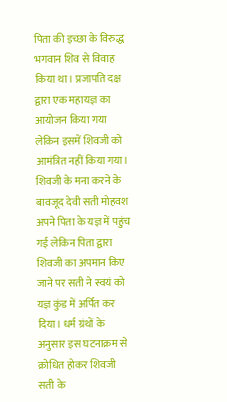पिता की इच्छा के विरुद्ध भगवान शिव से विवाह किया था। प्रजापति दक्ष द्वारा एक महायज्ञ का आयोजन किया गया लेकिन इसमें शिवजी को आमंत्रित नहीं किया गया। शिवजी के मना करने के बावजूद देवी सती मोहवश अपने पिता के यज्ञ में पहुंच गई लेकिन पिता द्वारा शिवजी का अपमान किए जाने पर सती ने स्वयं को यज्ञ कुंड में अर्पित कर दिया। धर्म ग्रंथों के अनुसार इस घटनाक्रम से क्रोधित होकर शिवजी सती के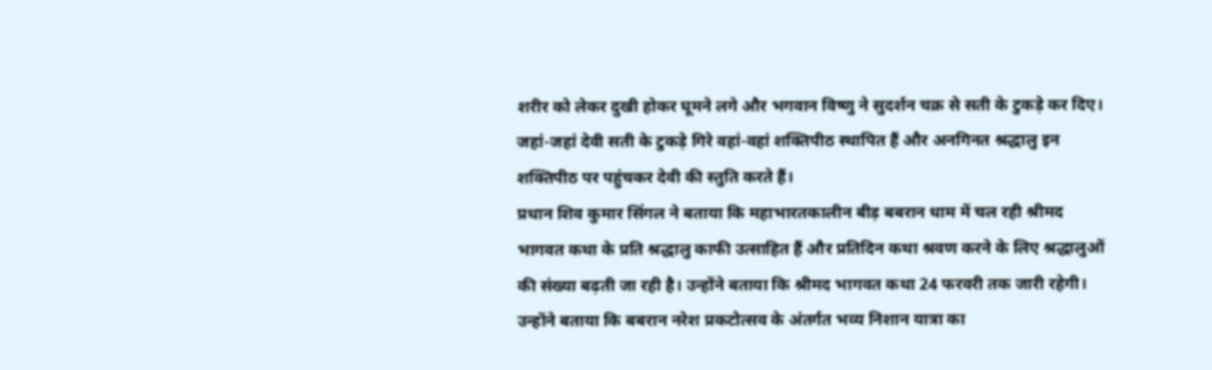शरीर को लेकर दुखी होकर घूमने लगे और भगवान विष्णु ने सुदर्शन चक्र से सती के टुकड़े कर दिए। जहां-जहां देवी सती के टुकड़े गिरे वहां-वहां शक्तिपीठ स्थापित हैं और अनगिनत श्रद्धालु इन शक्तिपीठ पर पहुंचकर देवी की स्तुति करते हैं।
प्रधान शिव कुमार सिंगल ने बताया कि महाभारतकालीन बीड़ बबरान धाम में चल रही श्रीमद भागवत कथा के प्रति श्रद्धालु काफी उत्साहित हैं और प्रतिदिन कथा श्रवण करने के लिए श्रद्धालुओं की संख्या बढ़ती जा रही है। उन्होंने बताया कि श्रीमद भागवत कथा 24 फरवरी तक जारी रहेगी। उन्होंने बताया कि बबरान नरेश प्रकटोत्सव के अंतर्गत भव्य निशान यात्रा का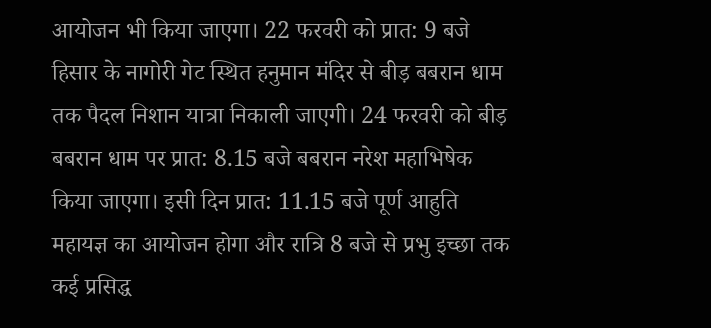आयोजन भी किया जाएगा। 22 फरवरी को प्रात: 9 बजे हिसार के नागोरी गेट स्थित हनुमान मंदिर से बीड़ बबरान धाम तक पैदल निशान यात्रा निकाली जाएगी। 24 फरवरी को बीड़ बबरान धाम पर प्रात: 8.15 बजे बबरान नरेश महाभिषेक किया जाएगा। इसी दिन प्रात: 11.15 बजे पूर्ण आहुति महायज्ञ का आयोजन होगा और रात्रि 8 बजे से प्रभु इच्छा तक कई प्रसिद्ध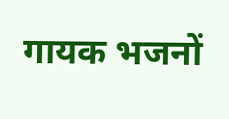गायक भजनों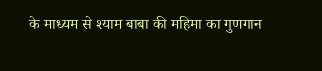के माध्यम से श्याम बाबा की महिमा का गुणगान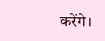करेंगे।